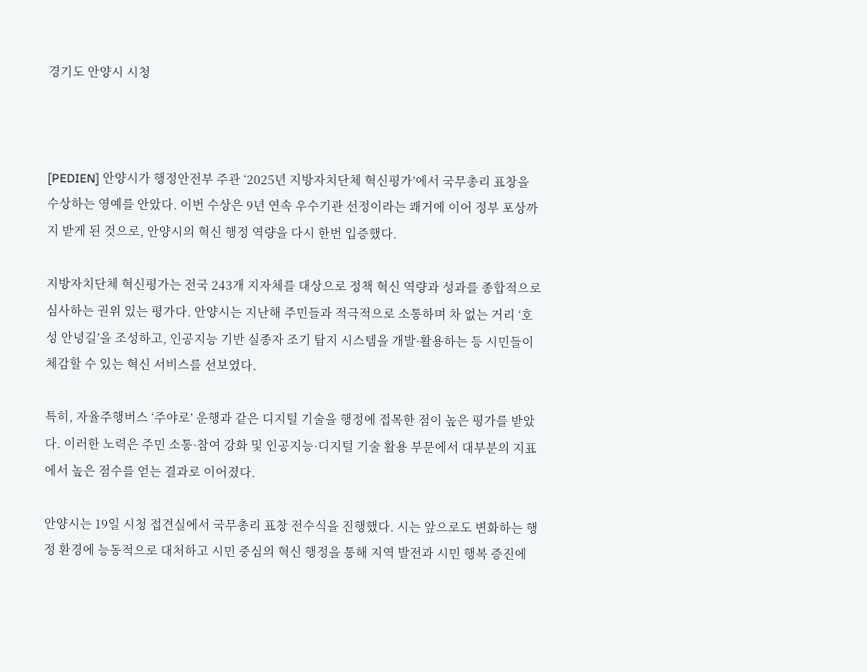경기도 안양시 시청



[PEDIEN] 안양시가 행정안전부 주관 ‘2025년 지방자치단체 혁신평가’에서 국무총리 표창을 수상하는 영예를 안았다. 이번 수상은 9년 연속 우수기관 선정이라는 쾌거에 이어 정부 포상까지 받게 된 것으로, 안양시의 혁신 행정 역량을 다시 한번 입증했다.

지방자치단체 혁신평가는 전국 243개 지자체를 대상으로 정책 혁신 역량과 성과를 종합적으로 심사하는 권위 있는 평가다. 안양시는 지난해 주민들과 적극적으로 소통하며 차 없는 거리 ‘호성 안녕길’을 조성하고, 인공지능 기반 실종자 조기 탐지 시스템을 개발·활용하는 등 시민들이 체감할 수 있는 혁신 서비스를 선보였다.

특히, 자율주행버스 ‘주야로’ 운행과 같은 디지털 기술을 행정에 접목한 점이 높은 평가를 받았다. 이러한 노력은 주민 소통·참여 강화 및 인공지능·디지털 기술 활용 부문에서 대부분의 지표에서 높은 점수를 얻는 결과로 이어졌다.

안양시는 19일 시청 접견실에서 국무총리 표창 전수식을 진행했다. 시는 앞으로도 변화하는 행정 환경에 능동적으로 대처하고 시민 중심의 혁신 행정을 통해 지역 발전과 시민 행복 증진에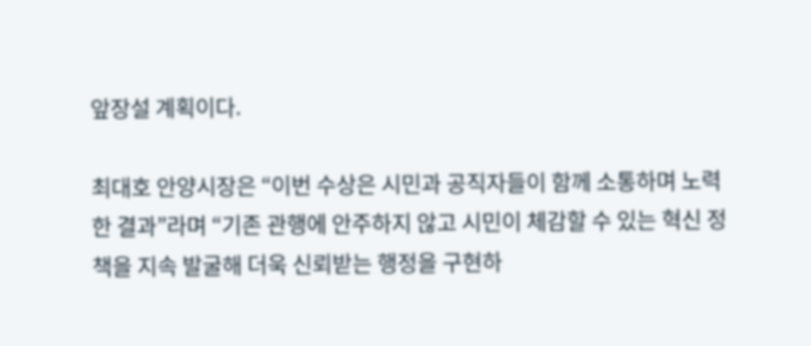앞장설 계획이다.

최대호 안양시장은 “이번 수상은 시민과 공직자들이 함께 소통하며 노력한 결과”라며 “기존 관행에 안주하지 않고 시민이 체감할 수 있는 혁신 정책을 지속 발굴해 더욱 신뢰받는 행정을 구현하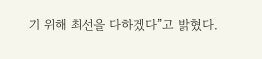기 위해 최선을 다하겠다”고 밝혔다.